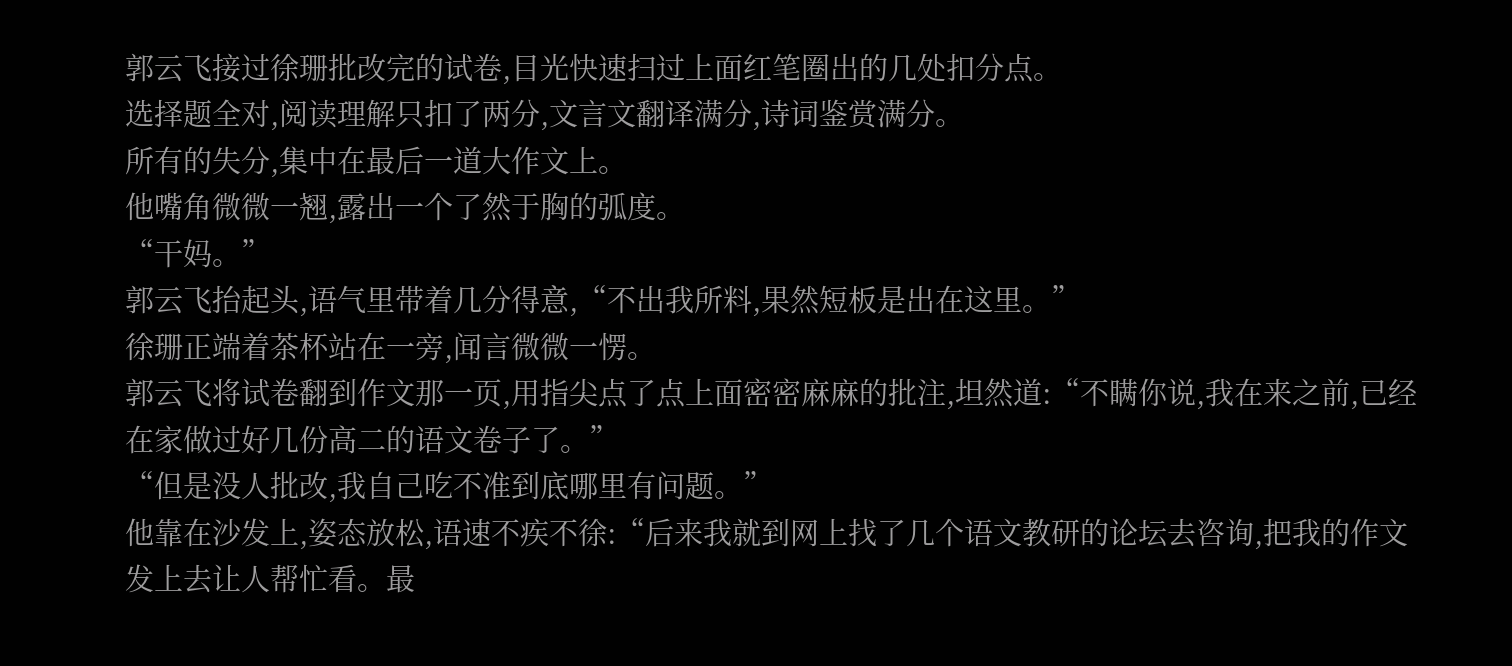郭云飞接过徐珊批改完的试卷,目光快速扫过上面红笔圈出的几处扣分点。
选择题全对,阅读理解只扣了两分,文言文翻译满分,诗词鉴赏满分。
所有的失分,集中在最后一道大作文上。
他嘴角微微一翘,露出一个了然于胸的弧度。
“干妈。”
郭云飞抬起头,语气里带着几分得意,“不出我所料,果然短板是出在这里。”
徐珊正端着茶杯站在一旁,闻言微微一愣。
郭云飞将试卷翻到作文那一页,用指尖点了点上面密密麻麻的批注,坦然道:“不瞒你说,我在来之前,已经在家做过好几份高二的语文卷子了。”
“但是没人批改,我自己吃不准到底哪里有问题。”
他靠在沙发上,姿态放松,语速不疾不徐:“后来我就到网上找了几个语文教研的论坛去咨询,把我的作文发上去让人帮忙看。最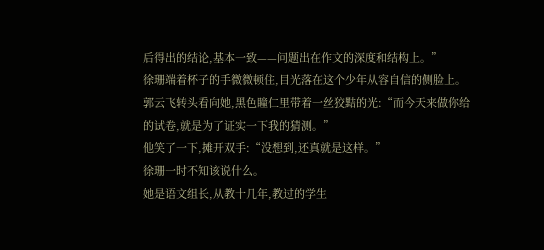后得出的结论,基本一致——问题出在作文的深度和结构上。”
徐珊端着杯子的手微微顿住,目光落在这个少年从容自信的侧脸上。
郭云飞转头看向她,黑色瞳仁里带着一丝狡黠的光:“而今天来做你给的试卷,就是为了证实一下我的猜测。”
他笑了一下,摊开双手:“没想到,还真就是这样。”
徐珊一时不知该说什么。
她是语文组长,从教十几年,教过的学生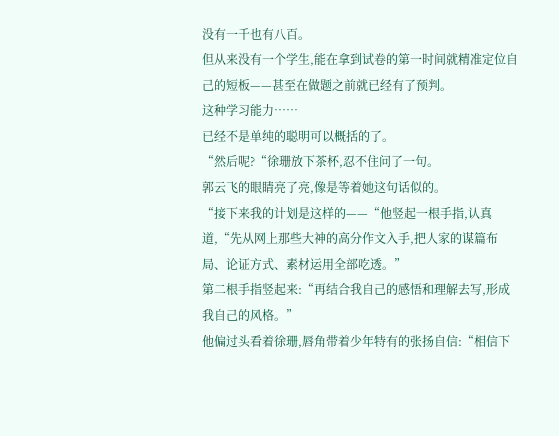没有一千也有八百。
但从来没有一个学生,能在拿到试卷的第一时间就精准定位自己的短板——甚至在做题之前就已经有了预判。
这种学习能力……
已经不是单纯的聪明可以概括的了。
“然后呢?“徐珊放下茶杯,忍不住问了一句。
郭云飞的眼睛亮了亮,像是等着她这句话似的。
“接下来我的计划是这样的——“他竖起一根手指,认真道,“先从网上那些大神的高分作文入手,把人家的谋篇布局、论证方式、素材运用全部吃透。”
第二根手指竖起来:“再结合我自己的感悟和理解去写,形成我自己的风格。”
他偏过头看着徐珊,唇角带着少年特有的张扬自信:“相信下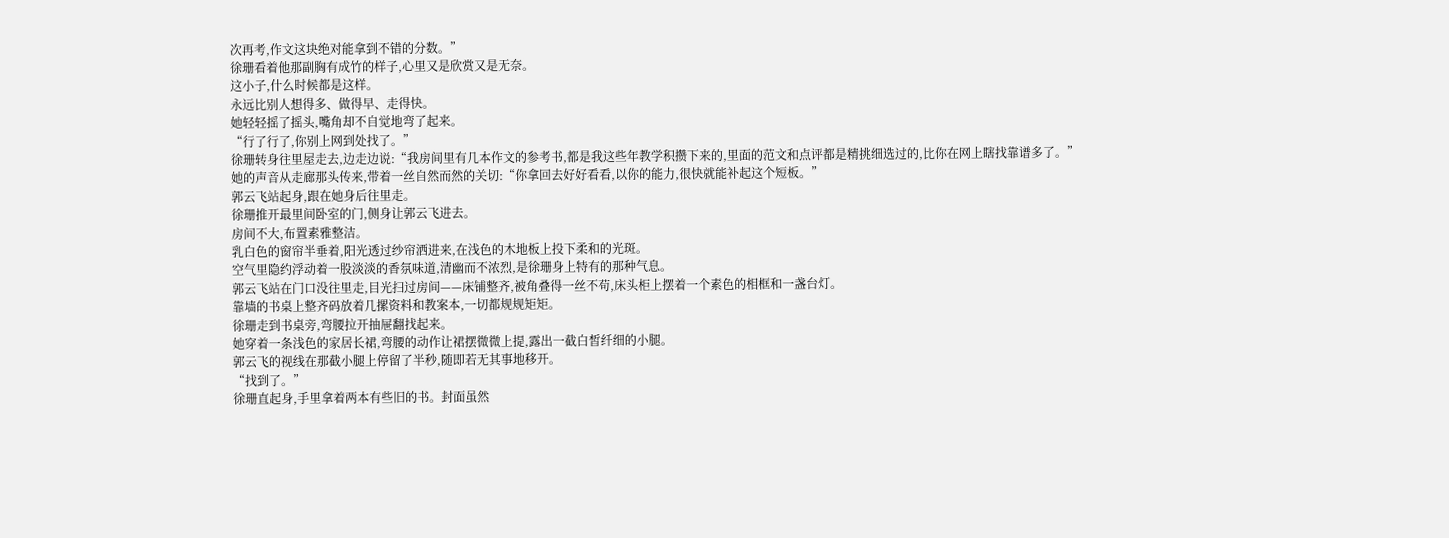次再考,作文这块绝对能拿到不错的分数。”
徐珊看着他那副胸有成竹的样子,心里又是欣赏又是无奈。
这小子,什么时候都是这样。
永远比别人想得多、做得早、走得快。
她轻轻摇了摇头,嘴角却不自觉地弯了起来。
“行了行了,你别上网到处找了。”
徐珊转身往里屋走去,边走边说:“我房间里有几本作文的参考书,都是我这些年教学积攒下来的,里面的范文和点评都是精挑细选过的,比你在网上瞎找靠谱多了。”
她的声音从走廊那头传来,带着一丝自然而然的关切:“你拿回去好好看看,以你的能力,很快就能补起这个短板。”
郭云飞站起身,跟在她身后往里走。
徐珊推开最里间卧室的门,侧身让郭云飞进去。
房间不大,布置素雅整洁。
乳白色的窗帘半垂着,阳光透过纱帘洒进来,在浅色的木地板上投下柔和的光斑。
空气里隐约浮动着一股淡淡的香氛味道,清幽而不浓烈,是徐珊身上特有的那种气息。
郭云飞站在门口没往里走,目光扫过房间——床铺整齐,被角叠得一丝不苟,床头柜上摆着一个素色的相框和一盏台灯。
靠墙的书桌上整齐码放着几摞资料和教案本,一切都规规矩矩。
徐珊走到书桌旁,弯腰拉开抽屉翻找起来。
她穿着一条浅色的家居长裙,弯腰的动作让裙摆微微上提,露出一截白皙纤细的小腿。
郭云飞的视线在那截小腿上停留了半秒,随即若无其事地移开。
“找到了。”
徐珊直起身,手里拿着两本有些旧的书。封面虽然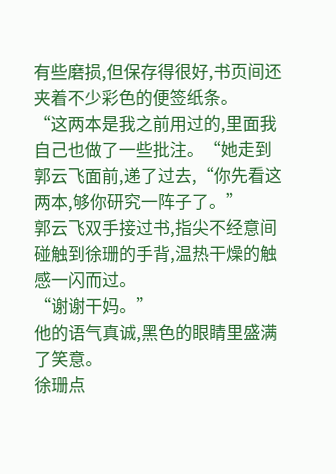有些磨损,但保存得很好,书页间还夹着不少彩色的便签纸条。
“这两本是我之前用过的,里面我自己也做了一些批注。“她走到郭云飞面前,递了过去,“你先看这两本,够你研究一阵子了。”
郭云飞双手接过书,指尖不经意间碰触到徐珊的手背,温热干燥的触感一闪而过。
“谢谢干妈。”
他的语气真诚,黑色的眼睛里盛满了笑意。
徐珊点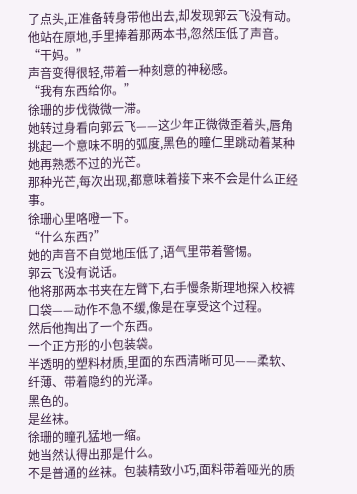了点头,正准备转身带他出去,却发现郭云飞没有动。
他站在原地,手里捧着那两本书,忽然压低了声音。
“干妈。”
声音变得很轻,带着一种刻意的神秘感。
“我有东西给你。”
徐珊的步伐微微一滞。
她转过身看向郭云飞——这少年正微微歪着头,唇角挑起一个意味不明的弧度,黑色的瞳仁里跳动着某种她再熟悉不过的光芒。
那种光芒,每次出现,都意味着接下来不会是什么正经事。
徐珊心里咯噔一下。
“什么东西?”
她的声音不自觉地压低了,语气里带着警惕。
郭云飞没有说话。
他将那两本书夹在左臂下,右手慢条斯理地探入校裤口袋——动作不急不缓,像是在享受这个过程。
然后他掏出了一个东西。
一个正方形的小包装袋。
半透明的塑料材质,里面的东西清晰可见——柔软、纤薄、带着隐约的光泽。
黑色的。
是丝袜。
徐珊的瞳孔猛地一缩。
她当然认得出那是什么。
不是普通的丝袜。包装精致小巧,面料带着哑光的质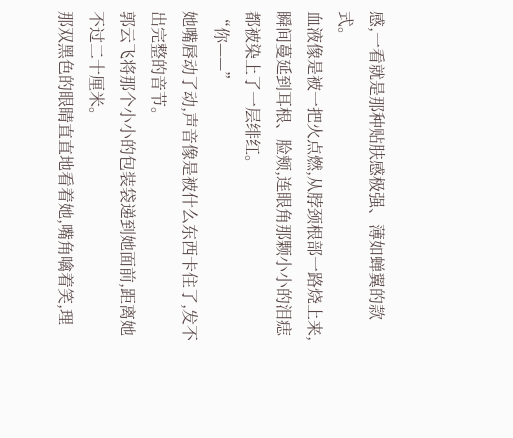感,一看就是那种贴肤感极强、薄如蝉翼的款式。
血液像是被一把火点燃,从脖颈根部一路烧上来,瞬间蔓延到耳根、脸颊,连眼角那颗小小的泪痣都被染上了一层绯红。
“你——”
她嘴唇动了动,声音像是被什么东西卡住了,发不出完整的音节。
郭云飞将那个小小的包装袋递到她面前,距离她不过二十厘米。
那双黑色的眼睛直直地看着她,嘴角噙着笑,理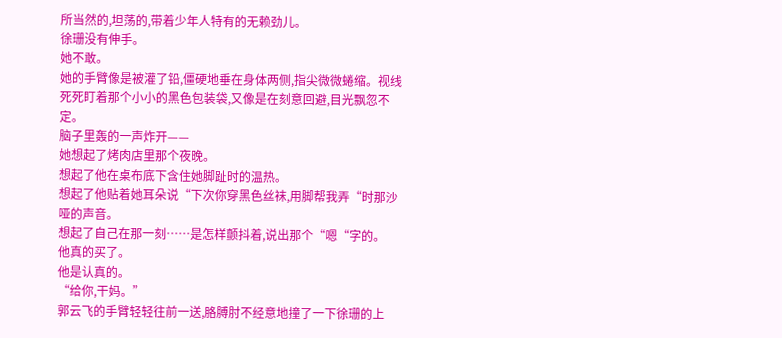所当然的,坦荡的,带着少年人特有的无赖劲儿。
徐珊没有伸手。
她不敢。
她的手臂像是被灌了铅,僵硬地垂在身体两侧,指尖微微蜷缩。视线死死盯着那个小小的黑色包装袋,又像是在刻意回避,目光飘忽不定。
脑子里轰的一声炸开——
她想起了烤肉店里那个夜晚。
想起了他在桌布底下含住她脚趾时的温热。
想起了他贴着她耳朵说“下次你穿黑色丝袜,用脚帮我弄“时那沙哑的声音。
想起了自己在那一刻……是怎样颤抖着,说出那个“嗯“字的。
他真的买了。
他是认真的。
“给你,干妈。”
郭云飞的手臂轻轻往前一送,胳膊肘不经意地撞了一下徐珊的上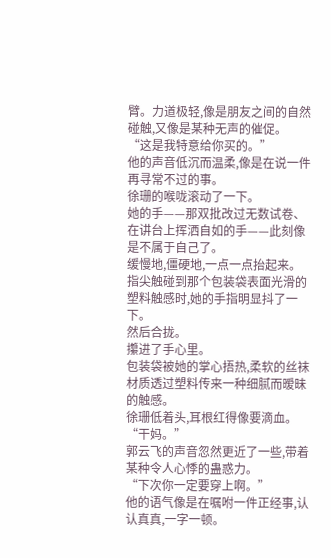臂。力道极轻,像是朋友之间的自然碰触,又像是某种无声的催促。
“这是我特意给你买的。”
他的声音低沉而温柔,像是在说一件再寻常不过的事。
徐珊的喉咙滚动了一下。
她的手——那双批改过无数试卷、在讲台上挥洒自如的手——此刻像是不属于自己了。
缓慢地,僵硬地,一点一点抬起来。
指尖触碰到那个包装袋表面光滑的塑料触感时,她的手指明显抖了一下。
然后合拢。
攥进了手心里。
包装袋被她的掌心捂热,柔软的丝袜材质透过塑料传来一种细腻而暧昧的触感。
徐珊低着头,耳根红得像要滴血。
“干妈。”
郭云飞的声音忽然更近了一些,带着某种令人心悸的蛊惑力。
“下次你一定要穿上啊。”
他的语气像是在嘱咐一件正经事,认认真真,一字一顿。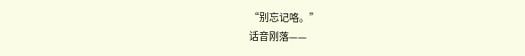“别忘记咯。”
话音刚落——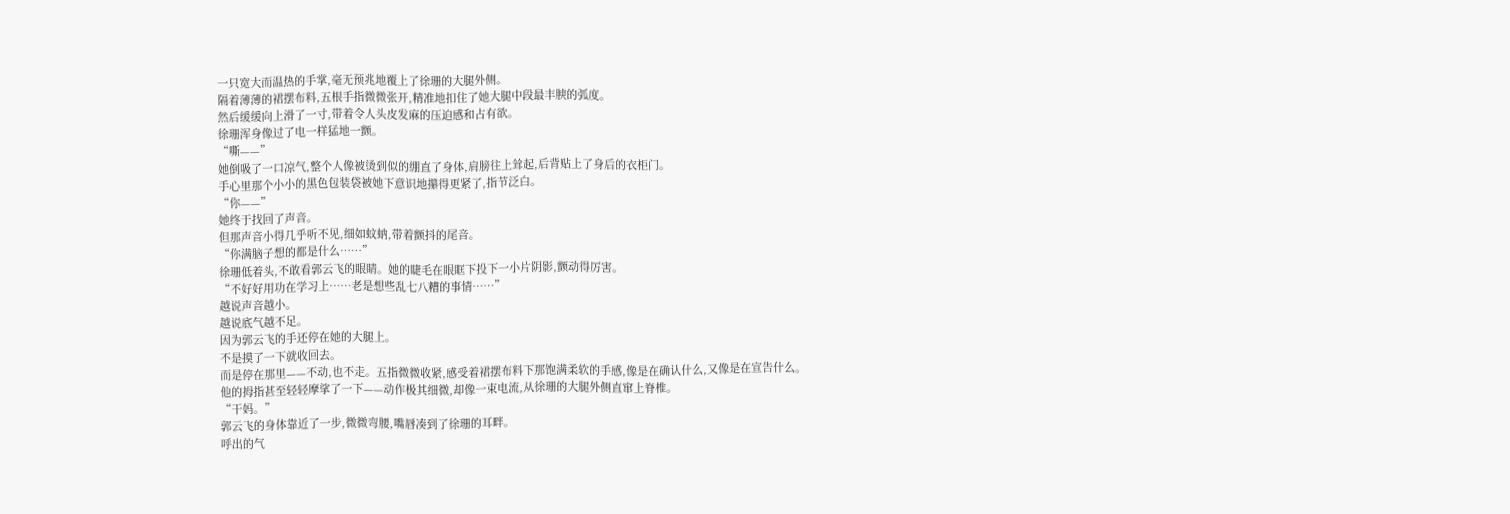一只宽大而温热的手掌,毫无预兆地覆上了徐珊的大腿外侧。
隔着薄薄的裙摆布料,五根手指微微张开,精准地扣住了她大腿中段最丰腴的弧度。
然后缓缓向上滑了一寸,带着令人头皮发麻的压迫感和占有欲。
徐珊浑身像过了电一样猛地一颤。
“嘶——”
她倒吸了一口凉气,整个人像被烫到似的绷直了身体,肩膀往上耸起,后背贴上了身后的衣柜门。
手心里那个小小的黑色包装袋被她下意识地攥得更紧了,指节泛白。
“你——”
她终于找回了声音。
但那声音小得几乎听不见,细如蚊蚋,带着颤抖的尾音。
“你满脑子想的都是什么……”
徐珊低着头,不敢看郭云飞的眼睛。她的睫毛在眼眶下投下一小片阴影,颤动得厉害。
“不好好用功在学习上……老是想些乱七八糟的事情……”
越说声音越小。
越说底气越不足。
因为郭云飞的手还停在她的大腿上。
不是摸了一下就收回去。
而是停在那里——不动,也不走。五指微微收紧,感受着裙摆布料下那饱满柔软的手感,像是在确认什么,又像是在宣告什么。
他的拇指甚至轻轻摩挲了一下——动作极其细微,却像一束电流,从徐珊的大腿外侧直窜上脊椎。
“干妈。”
郭云飞的身体靠近了一步,微微弯腰,嘴唇凑到了徐珊的耳畔。
呼出的气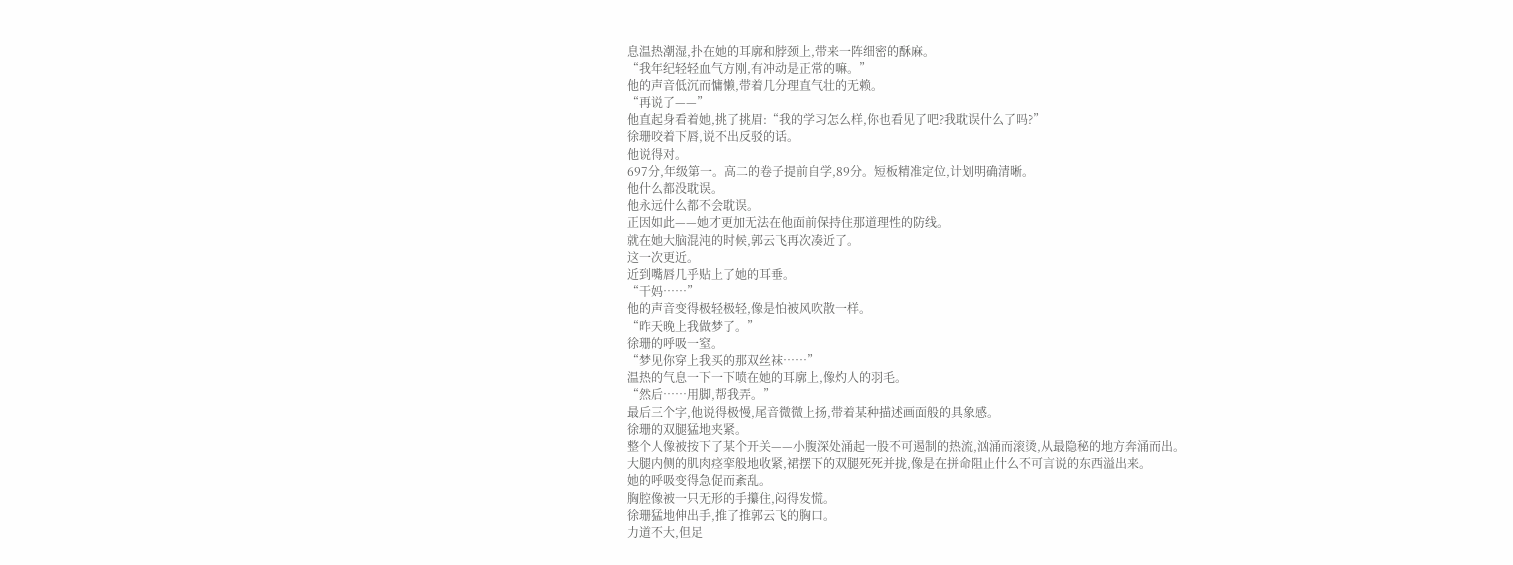息温热潮湿,扑在她的耳廓和脖颈上,带来一阵细密的酥麻。
“我年纪轻轻血气方刚,有冲动是正常的嘛。”
他的声音低沉而慵懒,带着几分理直气壮的无赖。
“再说了——”
他直起身看着她,挑了挑眉:“我的学习怎么样,你也看见了吧?我耽误什么了吗?”
徐珊咬着下唇,说不出反驳的话。
他说得对。
697分,年级第一。高二的卷子提前自学,89分。短板精准定位,计划明确清晰。
他什么都没耽误。
他永远什么都不会耽误。
正因如此——她才更加无法在他面前保持住那道理性的防线。
就在她大脑混沌的时候,郭云飞再次凑近了。
这一次更近。
近到嘴唇几乎贴上了她的耳垂。
“干妈……”
他的声音变得极轻极轻,像是怕被风吹散一样。
“昨天晚上我做梦了。”
徐珊的呼吸一窒。
“梦见你穿上我买的那双丝袜……”
温热的气息一下一下喷在她的耳廓上,像灼人的羽毛。
“然后……用脚,帮我弄。”
最后三个字,他说得极慢,尾音微微上扬,带着某种描述画面般的具象感。
徐珊的双腿猛地夹紧。
整个人像被按下了某个开关——小腹深处涌起一股不可遏制的热流,汹涌而滚烫,从最隐秘的地方奔涌而出。
大腿内侧的肌肉痉挛般地收紧,裙摆下的双腿死死并拢,像是在拼命阻止什么不可言说的东西溢出来。
她的呼吸变得急促而紊乱。
胸腔像被一只无形的手攥住,闷得发慌。
徐珊猛地伸出手,推了推郭云飞的胸口。
力道不大,但足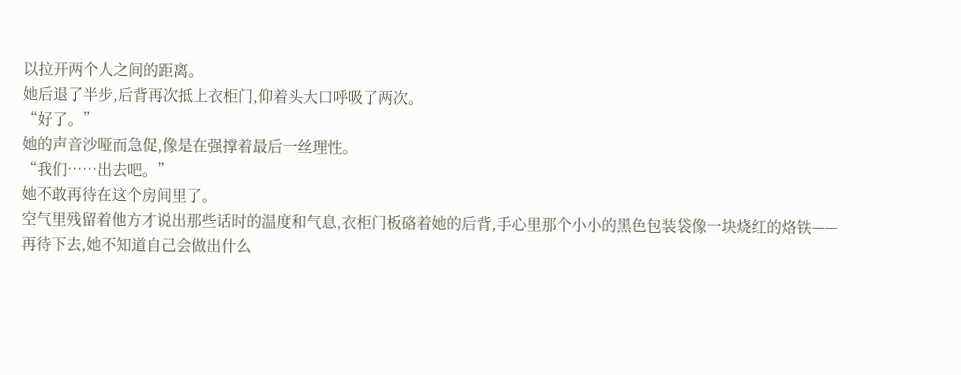以拉开两个人之间的距离。
她后退了半步,后背再次抵上衣柜门,仰着头大口呼吸了两次。
“好了。”
她的声音沙哑而急促,像是在强撑着最后一丝理性。
“我们……出去吧。”
她不敢再待在这个房间里了。
空气里残留着他方才说出那些话时的温度和气息,衣柜门板硌着她的后背,手心里那个小小的黑色包装袋像一块烧红的烙铁——
再待下去,她不知道自己会做出什么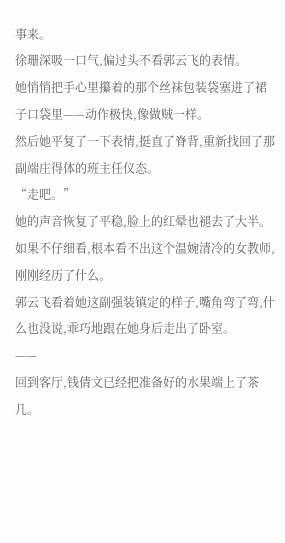事来。
徐珊深吸一口气,偏过头不看郭云飞的表情。
她悄悄把手心里攥着的那个丝袜包装袋塞进了裙子口袋里——动作极快,像做贼一样。
然后她平复了一下表情,挺直了脊背,重新找回了那副端庄得体的班主任仪态。
“走吧。”
她的声音恢复了平稳,脸上的红晕也褪去了大半。
如果不仔细看,根本看不出这个温婉清冷的女教师,刚刚经历了什么。
郭云飞看着她这副强装镇定的样子,嘴角弯了弯,什么也没说,乖巧地跟在她身后走出了卧室。
——
回到客厅,钱倩文已经把准备好的水果端上了茶几。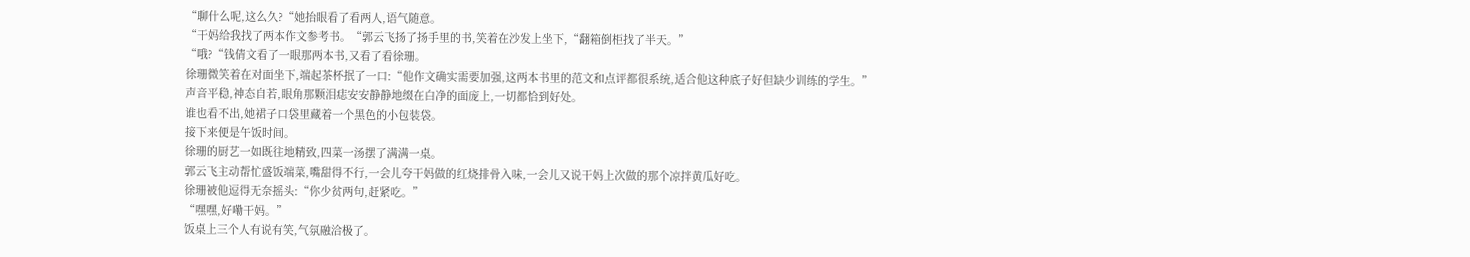“聊什么呢,这么久?“她抬眼看了看两人,语气随意。
“干妈给我找了两本作文参考书。“郭云飞扬了扬手里的书,笑着在沙发上坐下,“翻箱倒柜找了半天。”
“哦?“钱倩文看了一眼那两本书,又看了看徐珊。
徐珊微笑着在对面坐下,端起茶杯抿了一口:“他作文确实需要加强,这两本书里的范文和点评都很系统,适合他这种底子好但缺少训练的学生。”
声音平稳,神态自若,眼角那颗泪痣安安静静地缀在白净的面庞上,一切都恰到好处。
谁也看不出,她裙子口袋里藏着一个黑色的小包装袋。
接下来便是午饭时间。
徐珊的厨艺一如既往地精致,四菜一汤摆了满满一桌。
郭云飞主动帮忙盛饭端菜,嘴甜得不行,一会儿夸干妈做的红烧排骨入味,一会儿又说干妈上次做的那个凉拌黄瓜好吃。
徐珊被他逗得无奈摇头:“你少贫两句,赶紧吃。”
“嘿嘿,好嘞干妈。”
饭桌上三个人有说有笑,气氛融洽极了。